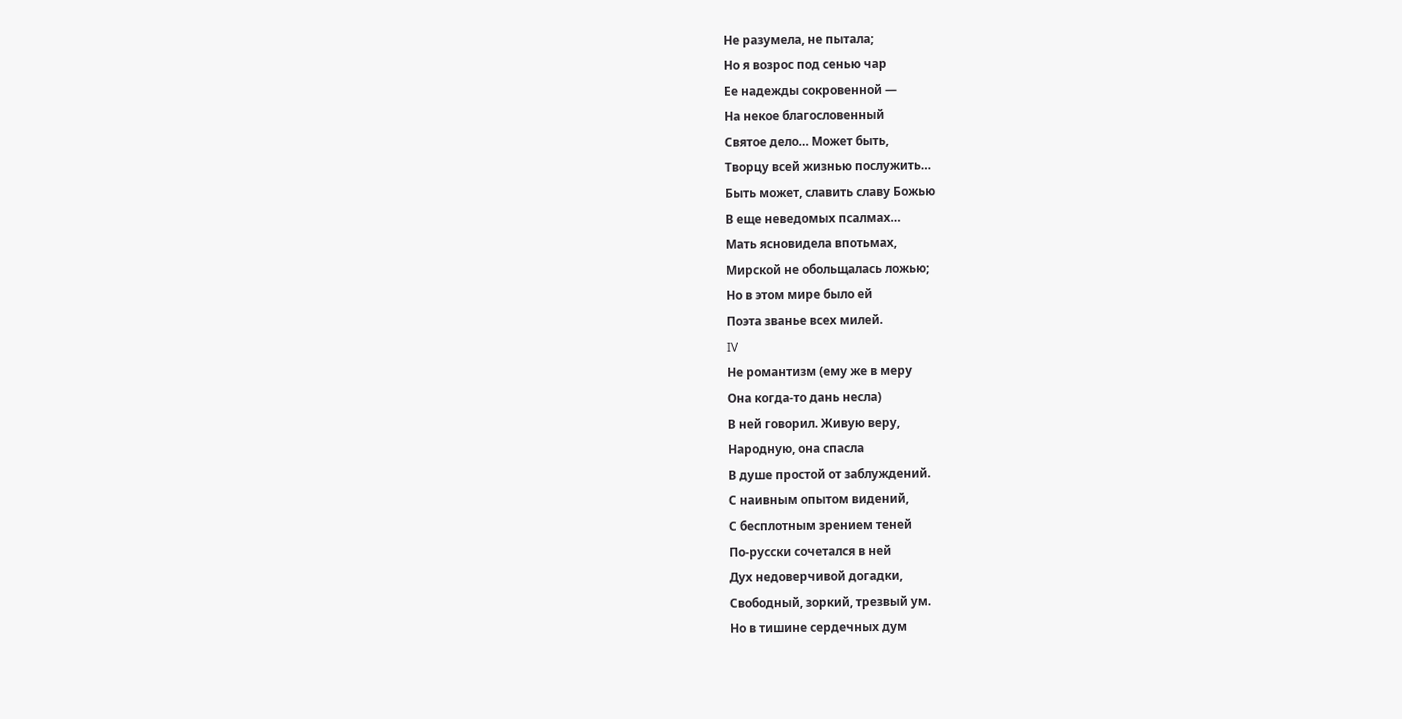Не разумела, не пытала;
Но я возрос под сенью чар
Ее надежды сокровенной —
На некое благословенный
Святое дело… Может быть,
Творцу всей жизнью послужить…
Быть может, славить славу Божью
В еще неведомых псалмах…
Мать ясновидела впотьмах,
Мирской не обольщалась ложью;
Но в этом мире было ей
Поэта званье всех милей.
IV
Не романтизм (ему же в меру
Она когда-то дань несла)
В ней говорил. Живую веру,
Народную, она спасла
В душе простой от заблуждений.
С наивным опытом видений,
С бесплотным зрением теней
По-русски сочетался в ней
Дух недоверчивой догадки,
Свободный, зоркий, трезвый ум.
Но в тишине сердечных дум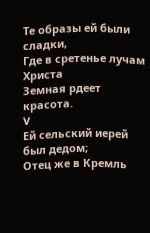Те образы ей были сладки,
Где в сретенье лучам Христа
Земная рдеет красота.
V
Ей сельский иерей был дедом;
Отец же в Кремль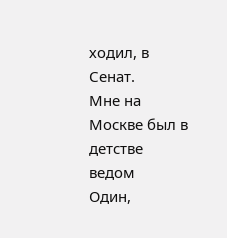ходил, в Сенат.
Мне на Москве был в детстве ведом
Один,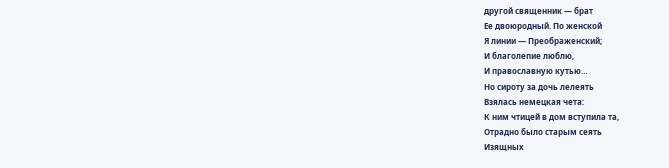другой священник — брат
Ее двоюродный. По женской
Я линии — Преображенский;
И благолепие люблю,
И православную кутью…
Но сироту за дочь лелеять
Взялась немецкая чета:
К ним чтицей в дом вступила та,
Отрадно было старым сеять
Изящных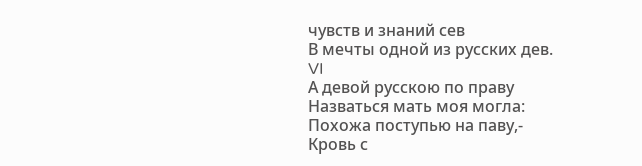чувств и знаний сев
В мечты одной из русских дев.
VI
А девой русскою по праву
Назваться мать моя могла:
Похожа поступью на паву,-
Кровь с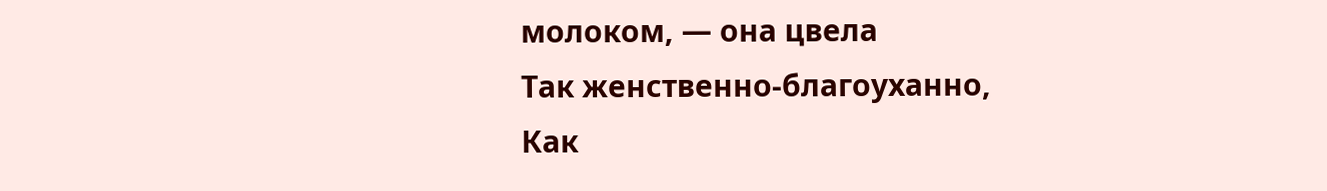молоком, — она цвела
Так женственно-благоуханно,
Как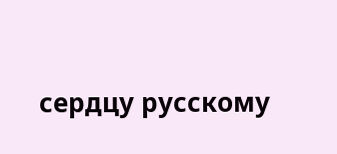сердцу русскому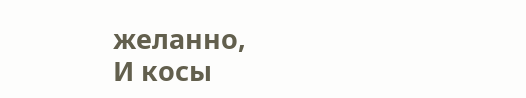желанно,
И косы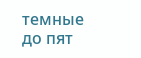темные до пят